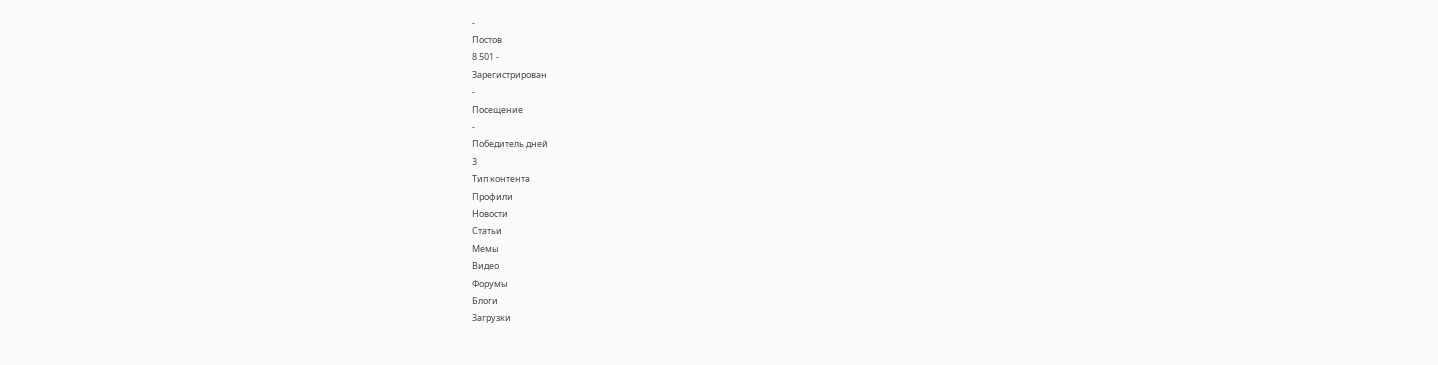-
Постов
8 501 -
Зарегистрирован
-
Посещение
-
Победитель дней
3
Тип контента
Профили
Новости
Статьи
Мемы
Видео
Форумы
Блоги
Загрузки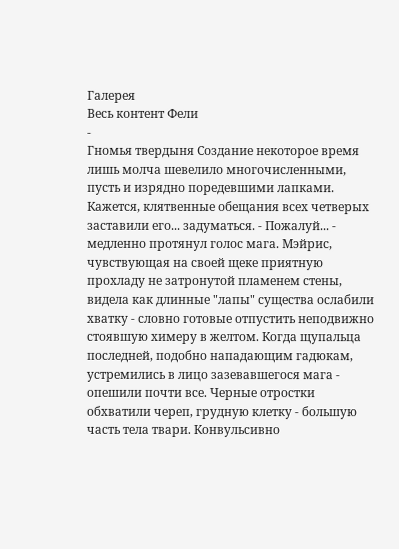Галерея
Весь контент Фели
-
Гномья твердыня Создание некоторое время лишь молча шевелило многочисленными, пусть и изрядно поредевшими лапками. Кажется, клятвенные обещания всех четверых заставили его... задуматься. - Пожалуй... - медленно протянул голос мага. Мэйрис, чувствующая на своей щеке приятную прохладу не затронутой пламенем стены, видела как длинные "лапы" существа ослабили хватку - словно готовые отпустить неподвижно стоявшую химеру в желтом. Когда щупальца последней, подобно нападающим гадюкам, устремились в лицо зазевавшегося мага - опешили почти все. Черные отростки обхватили череп, грудную клетку - большую часть тела твари. Конвульсивно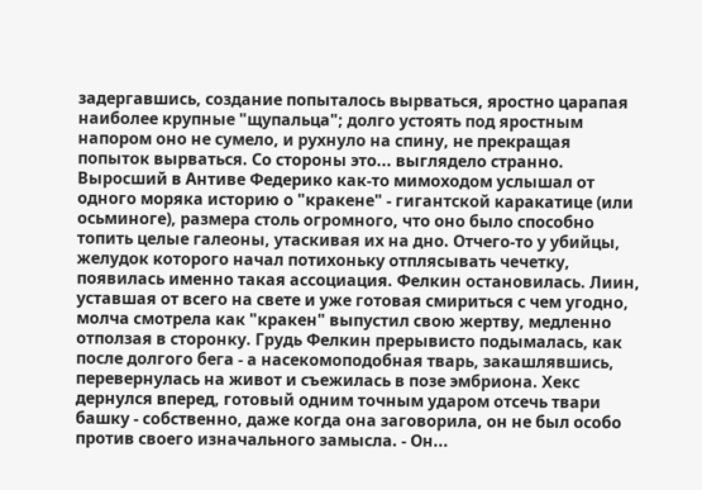задергавшись, создание попыталось вырваться, яростно царапая наиболее крупные "щупальца"; долго устоять под яростным напором оно не сумело, и рухнуло на спину, не прекращая попыток вырваться. Со стороны это... выглядело странно. Выросший в Антиве Федерико как-то мимоходом услышал от одного моряка историю о "кракене" - гигантской каракатице (или осьминоге), размера столь огромного, что оно было способно топить целые галеоны, утаскивая их на дно. Отчего-то у убийцы, желудок которого начал потихоньку отплясывать чечетку, появилась именно такая ассоциация. Фелкин остановилась. Лиин, уставшая от всего на свете и уже готовая смириться с чем угодно, молча смотрела как "кракен" выпустил свою жертву, медленно отползая в сторонку. Грудь Фелкин прерывисто подымалась, как после долгого бега - а насекомоподобная тварь, закашлявшись, перевернулась на живот и съежилась в позе эмбриона. Хекс дернулся вперед, готовый одним точным ударом отсечь твари башку - собственно, даже когда она заговорила, он не был особо против своего изначального замысла. - Он...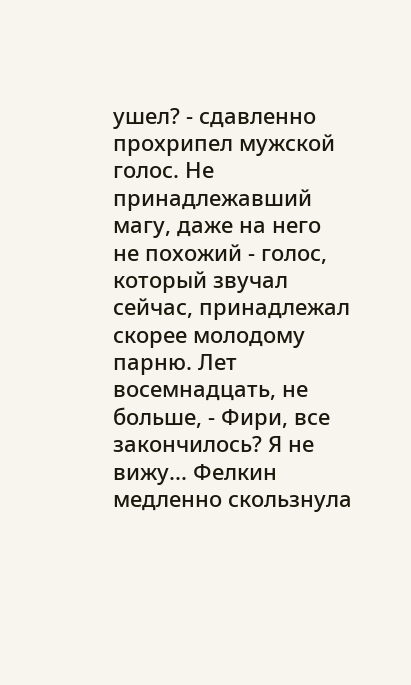ушел? - сдавленно прохрипел мужской голос. Не принадлежавший магу, даже на него не похожий - голос, который звучал сейчас, принадлежал скорее молодому парню. Лет восемнадцать, не больше, - Фири, все закончилось? Я не вижу... Фелкин медленно скользнула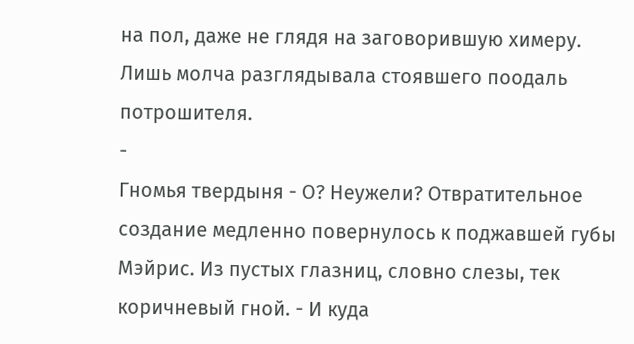на пол, даже не глядя на заговорившую химеру. Лишь молча разглядывала стоявшего поодаль потрошителя.
-
Гномья твердыня - О? Неужели? Отвратительное создание медленно повернулось к поджавшей губы Мэйрис. Из пустых глазниц, словно слезы, тек коричневый гной. - И куда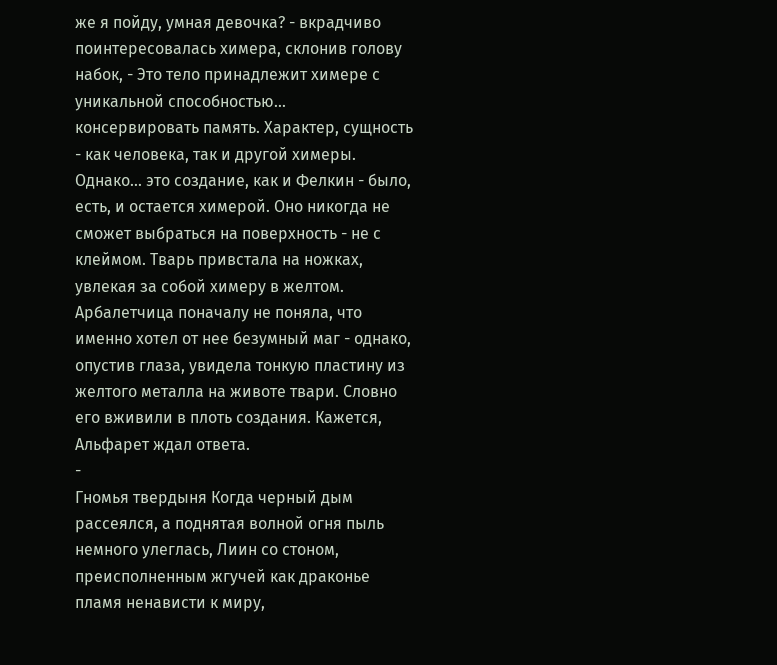же я пойду, умная девочка? - вкрадчиво поинтересовалась химера, склонив голову набок, - Это тело принадлежит химере с уникальной способностью... консервировать память. Характер, сущность - как человека, так и другой химеры. Однако... это создание, как и Фелкин - было, есть, и остается химерой. Оно никогда не сможет выбраться на поверхность - не с клеймом. Тварь привстала на ножках, увлекая за собой химеру в желтом. Арбалетчица поначалу не поняла, что именно хотел от нее безумный маг - однако, опустив глаза, увидела тонкую пластину из желтого металла на животе твари. Словно его вживили в плоть создания. Кажется, Альфарет ждал ответа.
-
Гномья твердыня Когда черный дым рассеялся, а поднятая волной огня пыль немного улеглась, Лиин со стоном, преисполненным жгучей как драконье пламя ненависти к миру,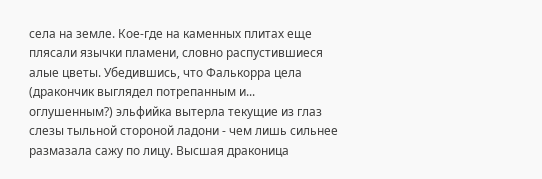села на земле. Кое-где на каменных плитах еще плясали язычки пламени, словно распустившиеся алые цветы. Убедившись, что Фалькорра цела (дракончик выглядел потрепанным и... оглушенным?) эльфийка вытерла текущие из глаз слезы тыльной стороной ладони - чем лишь сильнее размазала сажу по лицу. Высшая драконица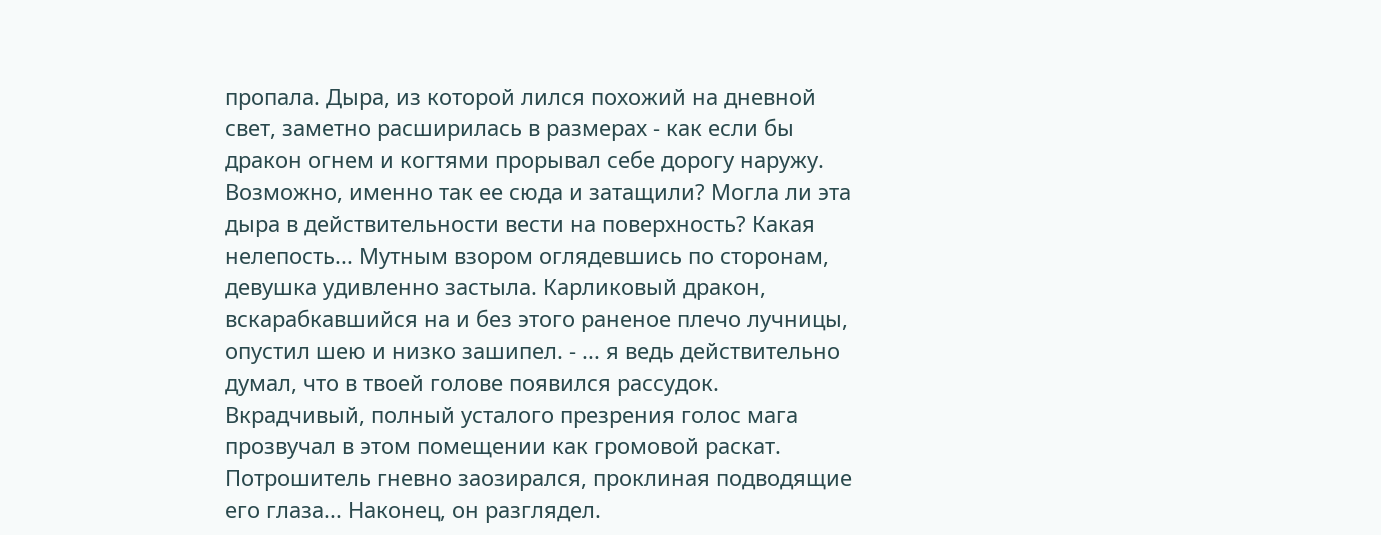пропала. Дыра, из которой лился похожий на дневной свет, заметно расширилась в размерах - как если бы дракон огнем и когтями прорывал себе дорогу наружу. Возможно, именно так ее сюда и затащили? Могла ли эта дыра в действительности вести на поверхность? Какая нелепость... Мутным взором оглядевшись по сторонам, девушка удивленно застыла. Карликовый дракон, вскарабкавшийся на и без этого раненое плечо лучницы, опустил шею и низко зашипел. - ... я ведь действительно думал, что в твоей голове появился рассудок. Вкрадчивый, полный усталого презрения голос мага прозвучал в этом помещении как громовой раскат. Потрошитель гневно заозирался, проклиная подводящие его глаза... Наконец, он разглядел.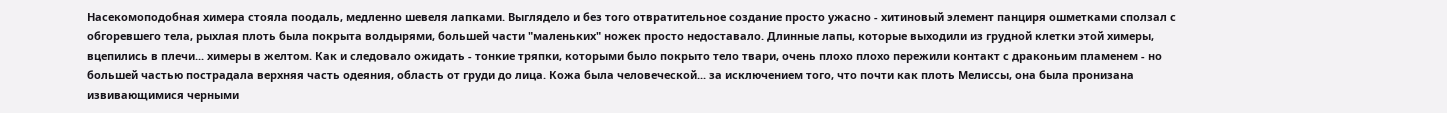Насекомоподобная химера стояла поодаль, медленно шевеля лапками. Выглядело и без того отвратительное создание просто ужасно - хитиновый элемент панциря ошметками сползал с обгоревшего тела, рыхлая плоть была покрыта волдырями, большей части "маленьких" ножек просто недоставало. Длинные лапы, которые выходили из грудной клетки этой химеры, вцепились в плечи... химеры в желтом. Как и следовало ожидать - тонкие тряпки, которыми было покрыто тело твари, очень плохо плохо пережили контакт с драконьим пламенем - но большей частью пострадала верхняя часть одеяния, область от груди до лица. Кожа была человеческой... за исключением того, что почти как плоть Мелиссы, она была пронизана извивающимися черными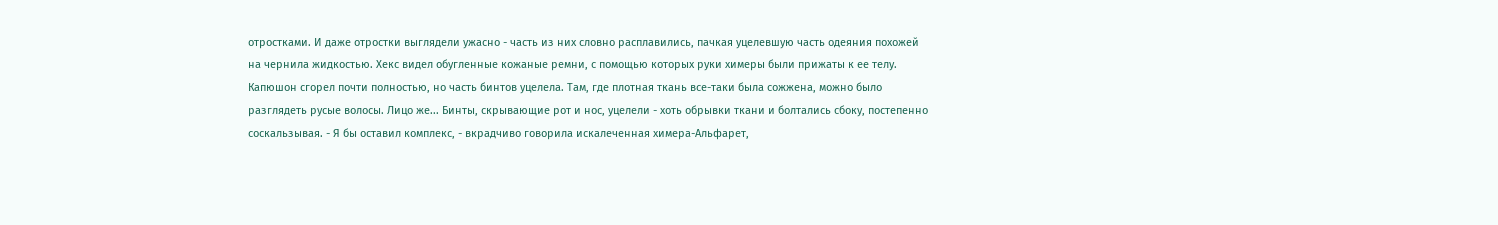отростками. И даже отростки выглядели ужасно - часть из них словно расплавились, пачкая уцелевшую часть одеяния похожей на чернила жидкостью. Хекс видел обугленные кожаные ремни, с помощью которых руки химеры были прижаты к ее телу. Капюшон сгорел почти полностью, но часть бинтов уцелела. Там, где плотная ткань все-таки была сожжена, можно было разглядеть русые волосы. Лицо же... Бинты, скрывающие рот и нос, уцелели - хоть обрывки ткани и болтались сбоку, постепенно соскальзывая. - Я бы оставил комплекс, - вкрадчиво говорила искалеченная химера-Альфарет,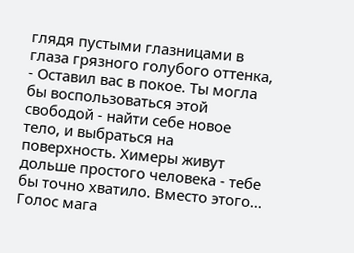глядя пустыми глазницами в глаза грязного голубого оттенка, - Оставил вас в покое. Ты могла бы воспользоваться этой свободой - найти себе новое тело, и выбраться на поверхность. Химеры живут дольше простого человека - тебе бы точно хватило. Вместо этого... Голос мага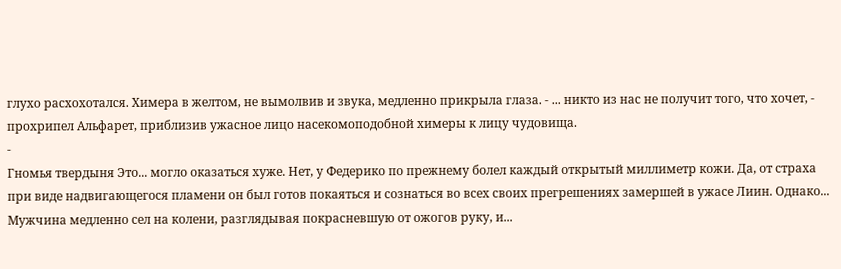глухо расхохотался. Химера в желтом, не вымолвив и звука, медленно прикрыла глаза. - ... никто из нас не получит того, что хочет, - прохрипел Альфарет, приблизив ужасное лицо насекомоподобной химеры к лицу чудовища.
-
Гномья твердыня Это... могло оказаться хуже. Нет, у Федерико по прежнему болел каждый открытый миллиметр кожи. Да, от страха при виде надвигающегося пламени он был готов покаяться и сознаться во всех своих прегрешениях замершей в ужасе Лиин. Однако... Мужчина медленно сел на колени, разглядывая покрасневшую от ожогов руку, и...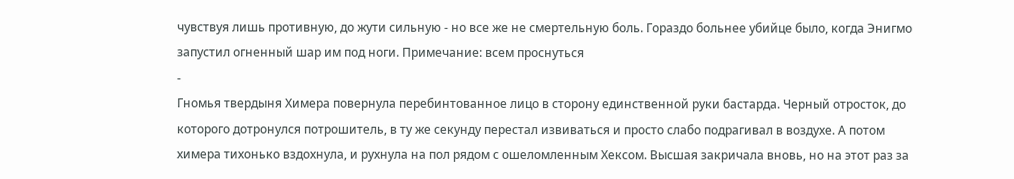чувствуя лишь противную, до жути сильную - но все же не смертельную боль. Гораздо больнее убийце было, когда Энигмо запустил огненный шар им под ноги. Примечание: всем проснуться
-
Гномья твердыня Химера повернула перебинтованное лицо в сторону единственной руки бастарда. Черный отросток, до которого дотронулся потрошитель, в ту же секунду перестал извиваться и просто слабо подрагивал в воздухе. А потом химера тихонько вздохнула, и рухнула на пол рядом с ошеломленным Хексом. Высшая закричала вновь, но на этот раз за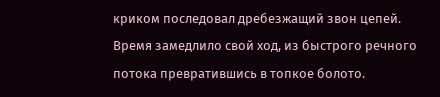криком последовал дребезжащий звон цепей. Время замедлило свой ход, из быстрого речного потока превратившись в топкое болото.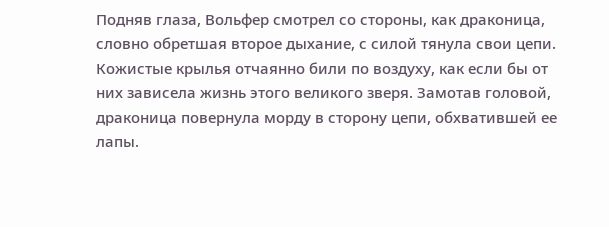Подняв глаза, Вольфер смотрел со стороны, как драконица, словно обретшая второе дыхание, с силой тянула свои цепи. Кожистые крылья отчаянно били по воздуху, как если бы от них зависела жизнь этого великого зверя. Замотав головой, драконица повернула морду в сторону цепи, обхватившей ее лапы.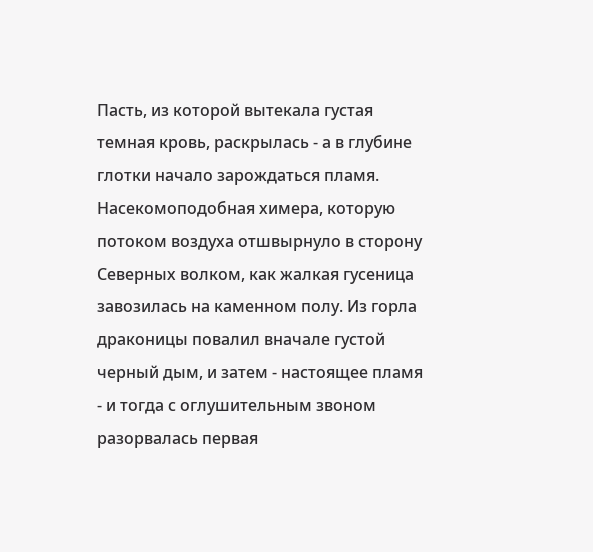Пасть, из которой вытекала густая темная кровь, раскрылась - а в глубине глотки начало зарождаться пламя. Насекомоподобная химера, которую потоком воздуха отшвырнуло в сторону Северных волком, как жалкая гусеница завозилась на каменном полу. Из горла драконицы повалил вначале густой черный дым, и затем - настоящее пламя - и тогда с оглушительным звоном разорвалась первая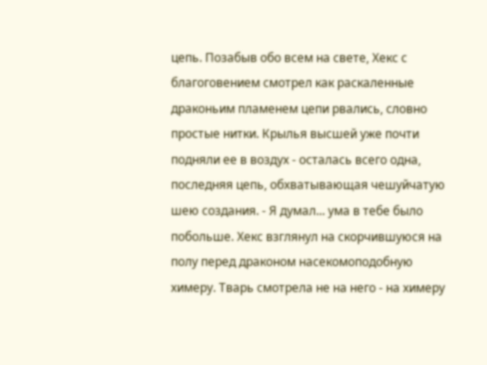цепь. Позабыв обо всем на свете, Хекс с благоговением смотрел как раскаленные драконьим пламенем цепи рвались, словно простые нитки. Крылья высшей уже почти подняли ее в воздух - осталась всего одна, последняя цепь, обхватывающая чешуйчатую шею создания. - Я думал... ума в тебе было побольше. Хекс взглянул на скорчившуюся на полу перед драконом насекомоподобную химеру. Тварь смотрела не на него - на химеру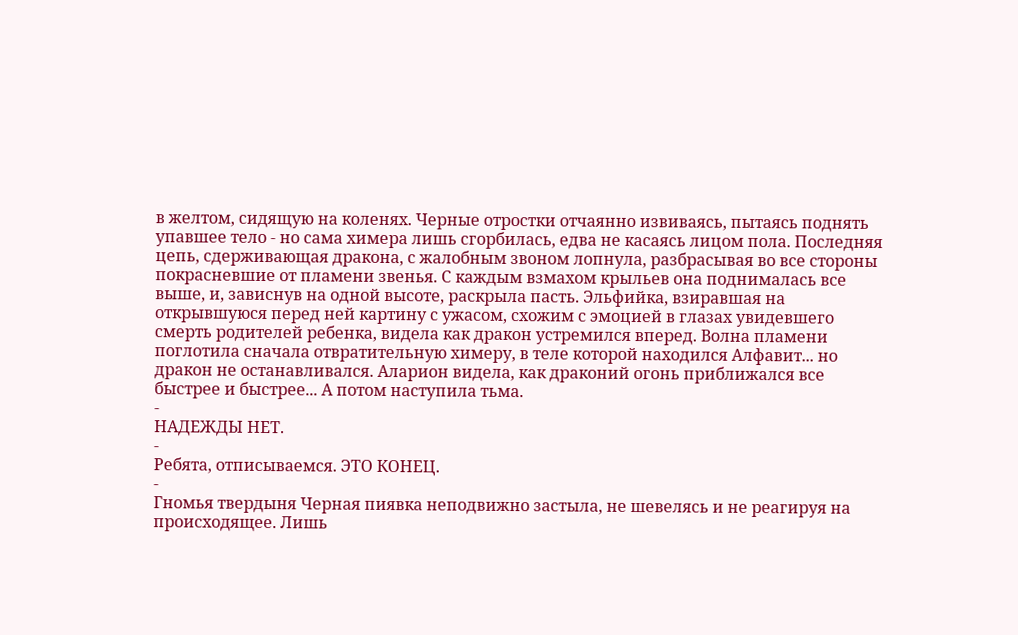в желтом, сидящую на коленях. Черные отростки отчаянно извиваясь, пытаясь поднять упавшее тело - но сама химера лишь сгорбилась, едва не касаясь лицом пола. Последняя цепь, сдерживающая дракона, с жалобным звоном лопнула, разбрасывая во все стороны покрасневшие от пламени звенья. С каждым взмахом крыльев она поднималась все выше, и, зависнув на одной высоте, раскрыла пасть. Эльфийка, взиравшая на открывшуюся перед ней картину с ужасом, схожим с эмоцией в глазах увидевшего смерть родителей ребенка, видела как дракон устремился вперед. Волна пламени поглотила сначала отвратительную химеру, в теле которой находился Алфавит... но дракон не останавливался. Аларион видела, как драконий огонь приближался все быстрее и быстрее... А потом наступила тьма.
-
НАДЕЖДЫ НЕТ.
-
Ребята, отписываемся. ЭТО КОНЕЦ.
-
Гномья твердыня Черная пиявка неподвижно застыла, не шевелясь и не реагируя на происходящее. Лишь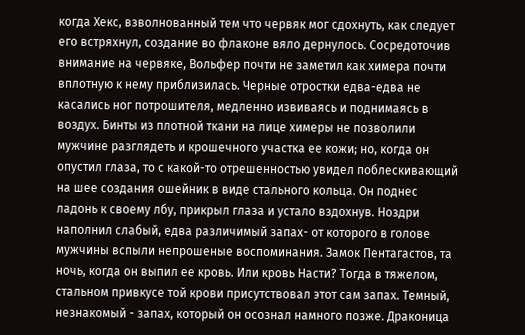когда Хекс, взволнованный тем что червяк мог сдохнуть, как следует его встряхнул, создание во флаконе вяло дернулось. Сосредоточив внимание на червяке, Вольфер почти не заметил как химера почти вплотную к нему приблизилась. Черные отростки едва-едва не касались ног потрошителя, медленно извиваясь и поднимаясь в воздух. Бинты из плотной ткани на лице химеры не позволили мужчине разглядеть и крошечного участка ее кожи; но, когда он опустил глаза, то с какой-то отрешенностью увидел поблескивающий на шее создания ошейник в виде стального кольца. Он поднес ладонь к своему лбу, прикрыл глаза и устало вздохнув. Ноздри наполнил слабый, едва различимый запах- от которого в голове мужчины вспыли непрошеные воспоминания. Замок Пентагастов, та ночь, когда он выпил ее кровь. Или кровь Насти? Тогда в тяжелом, стальном привкусе той крови присутствовал этот сам запах. Темный, незнакомый - запах, который он осознал намного позже. Драконица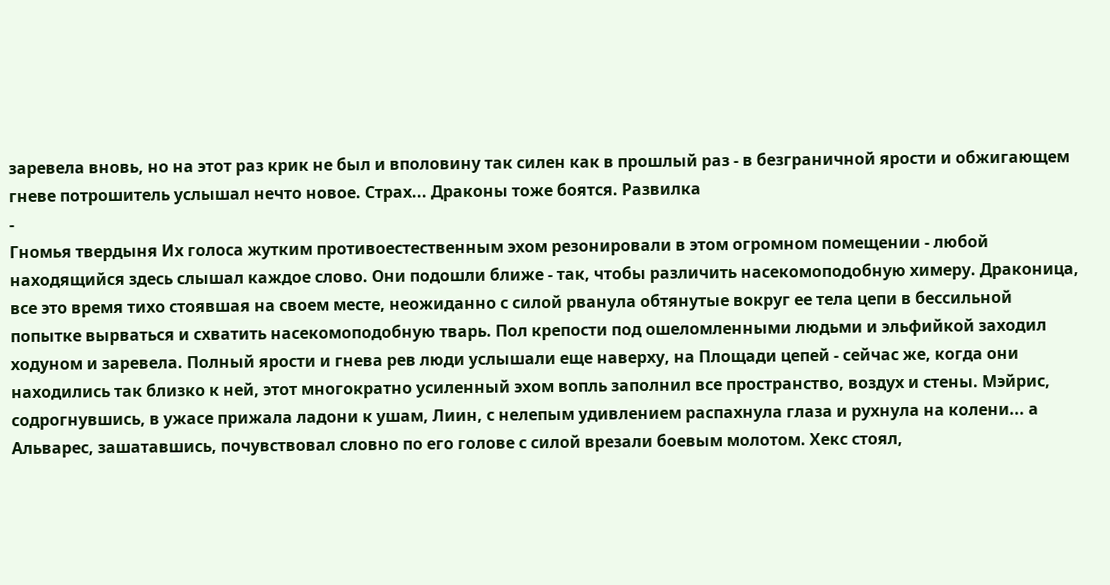заревела вновь, но на этот раз крик не был и вполовину так силен как в прошлый раз - в безграничной ярости и обжигающем гневе потрошитель услышал нечто новое. Страх... Драконы тоже боятся. Развилка
-
Гномья твердыня Их голоса жутким противоестественным эхом резонировали в этом огромном помещении - любой находящийся здесь слышал каждое слово. Они подошли ближе - так, чтобы различить насекомоподобную химеру. Драконица, все это время тихо стоявшая на своем месте, неожиданно с силой рванула обтянутые вокруг ее тела цепи в бессильной попытке вырваться и схватить насекомоподобную тварь. Пол крепости под ошеломленными людьми и эльфийкой заходил ходуном и заревела. Полный ярости и гнева рев люди услышали еще наверху, на Площади цепей - сейчас же, когда они находились так близко к ней, этот многократно усиленный эхом вопль заполнил все пространство, воздух и стены. Мэйрис, содрогнувшись, в ужасе прижала ладони к ушам, Лиин, с нелепым удивлением распахнула глаза и рухнула на колени... а Альварес, зашатавшись, почувствовал словно по его голове с силой врезали боевым молотом. Хекс стоял,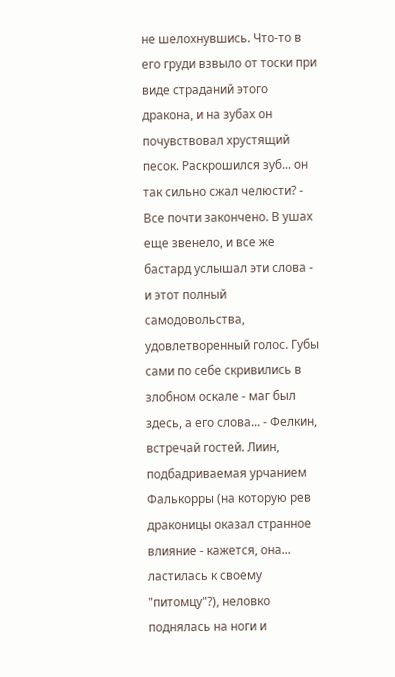не шелохнувшись. Что-то в его груди взвыло от тоски при виде страданий этого дракона, и на зубах он почувствовал хрустящий песок. Раскрошился зуб... он так сильно сжал челюсти? - Все почти закончено. В ушах еще звенело, и все же бастард услышал эти слова - и этот полный самодовольства, удовлетворенный голос. Губы сами по себе скривились в злобном оскале - маг был здесь, а его слова... - Фелкин, встречай гостей. Лиин, подбадриваемая урчанием Фалькорры (на которую рев драконицы оказал странное влияние - кажется, она... ластилась к своему "питомцу"?), неловко поднялась на ноги и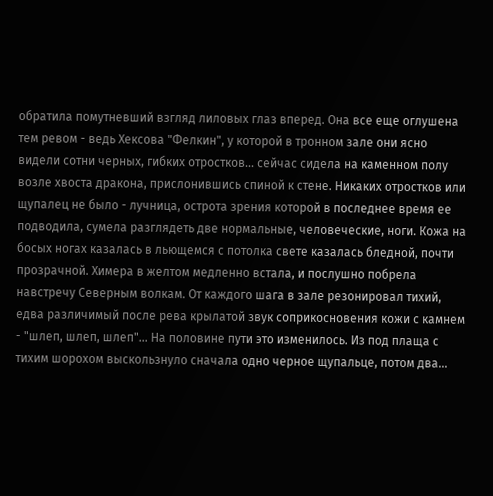обратила помутневший взгляд лиловых глаз вперед. Она все еще оглушена тем ревом - ведь Хексова "Фелкин", у которой в тронном зале они ясно видели сотни черных, гибких отростков... сейчас сидела на каменном полу возле хвоста дракона, прислонившись спиной к стене. Никаких отростков или щупалец не было - лучница, острота зрения которой в последнее время ее подводила, сумела разглядеть две нормальные, человеческие, ноги. Кожа на босых ногах казалась в льющемся с потолка свете казалась бледной, почти прозрачной. Химера в желтом медленно встала, и послушно побрела навстречу Северным волкам. От каждого шага в зале резонировал тихий, едва различимый после рева крылатой звук соприкосновения кожи с камнем - "шлеп, шлеп, шлеп"... На половине пути это изменилось. Из под плаща с тихим шорохом выскользнуло сначала одно черное щупальце, потом два...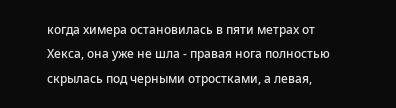когда химера остановилась в пяти метрах от Хекса, она уже не шла - правая нога полностью скрылась под черными отростками, а левая,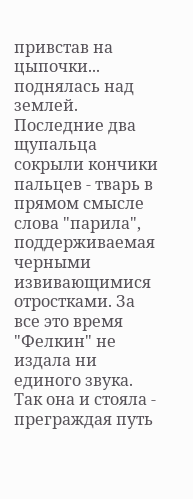привстав на цыпочки... поднялась над землей. Последние два щупальца сокрыли кончики пальцев - тварь в прямом смысле слова "парила", поддерживаемая черными извивающимися отростками. За все это время "Фелкин" не издала ни единого звука. Так она и стояла - преграждая путь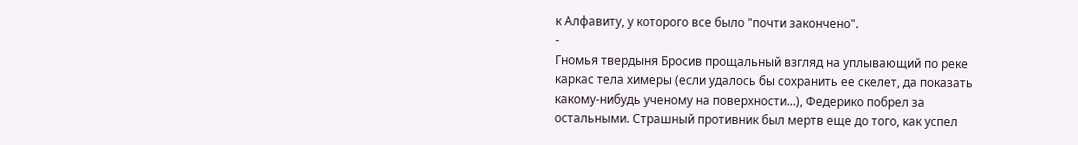к Алфавиту, у которого все было "почти закончено".
-
Гномья твердыня Бросив прощальный взгляд на уплывающий по реке каркас тела химеры (если удалось бы сохранить ее скелет, да показать какому-нибудь ученому на поверхности...), Федерико побрел за остальными. Страшный противник был мертв еще до того, как успел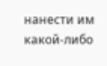нанести им какой-либо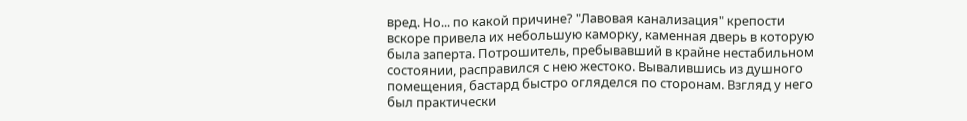вред. Но... по какой причине? "Лавовая канализация" крепости вскоре привела их небольшую каморку, каменная дверь в которую была заперта. Потрошитель, пребывавший в крайне нестабильном состоянии, расправился с нею жестоко. Вывалившись из душного помещения, бастард быстро огляделся по сторонам. Взгляд у него был практически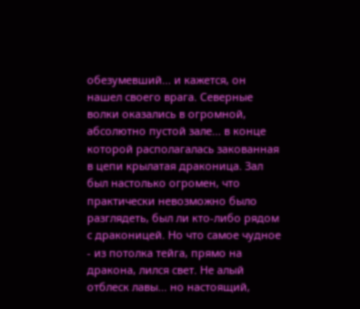обезумевший... и кажется, он нашел своего врага. Северные волки оказались в огромной, абсолютно пустой зале... в конце которой располагалась закованная в цепи крылатая драконица. Зал был настолько огромен, что практически невозможно было разглядеть, был ли кто-либо рядом с драконицей. Но что самое чудное - из потолка тейга, прямо на дракона, лился свет. Не алый отблеск лавы... но настоящий,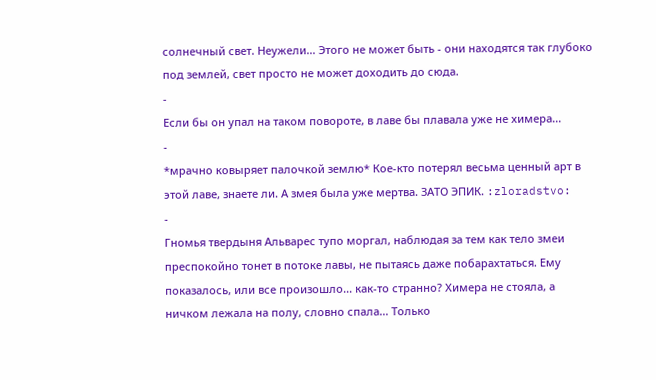солнечный свет. Неужели... Этого не может быть - они находятся так глубоко под землей, свет просто не может доходить до сюда.
-
Если бы он упал на таком повороте, в лаве бы плавала уже не химера...
-
*мрачно ковыряет палочкой землю* Кое-кто потерял весьма ценный арт в этой лаве, знаете ли. А змея была уже мертва. ЗАТО ЭПИК. :zloradstvo:
-
Гномья твердыня Альварес тупо моргал, наблюдая за тем как тело змеи преспокойно тонет в потоке лавы, не пытаясь даже побарахтаться. Ему показалось, или все произошло... как-то странно? Химера не стояла, а ничком лежала на полу, словно спала... Только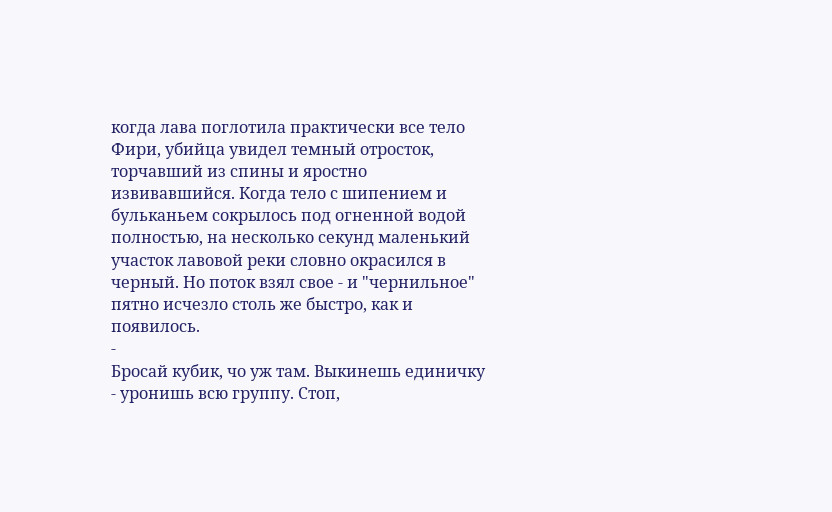когда лава поглотила практически все тело Фири, убийца увидел темный отросток, торчавший из спины и яростно извивавшийся. Когда тело с шипением и бульканьем сокрылось под огненной водой полностью, на несколько секунд маленький участок лавовой реки словно окрасился в черный. Но поток взял свое - и "чернильное" пятно исчезло столь же быстро, как и появилось.
-
Бросай кубик, чо уж там. Выкинешь единичку - уронишь всю группу. Стоп,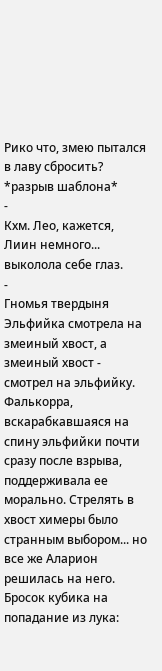Рико что, змею пытался в лаву сбросить? *разрыв шаблона*
-
Кхм. Лео, кажется, Лиин немного... выколола себе глаз.
-
Гномья твердыня Эльфийка смотрела на змеиный хвост, а змеиный хвост - смотрел на эльфийку. Фалькорра, вскарабкавшаяся на спину эльфийки почти сразу после взрыва, поддерживала ее морально. Стрелять в хвост химеры было странным выбором... но все же Аларион решилась на него. Бросок кубика на попадание из лука: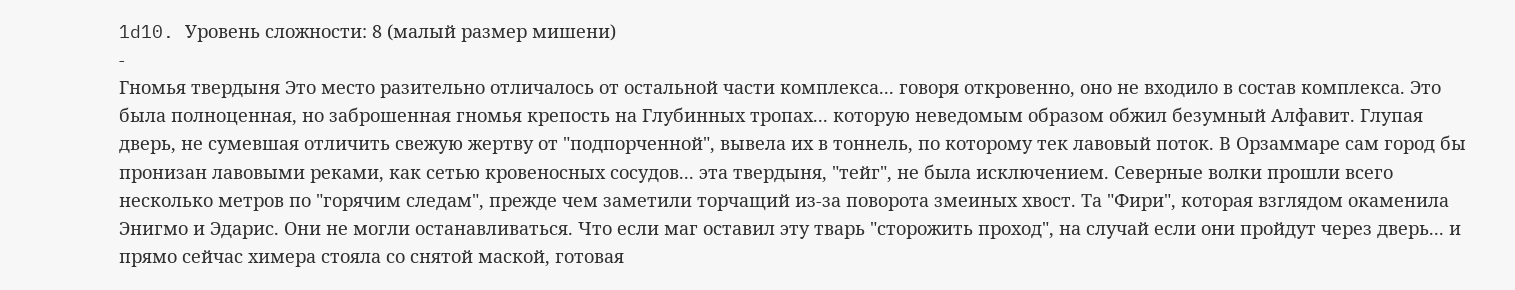1d10. Уровень сложности: 8 (малый размер мишени)
-
Гномья твердыня Это место разительно отличалось от остальной части комплекса... говоря откровенно, оно не входило в состав комплекса. Это была полноценная, но заброшенная гномья крепость на Глубинных тропах... которую неведомым образом обжил безумный Алфавит. Глупая дверь, не сумевшая отличить свежую жертву от "подпорченной", вывела их в тоннель, по которому тек лавовый поток. В Орзаммаре сам город бы пронизан лавовыми реками, как сетью кровеносных сосудов... эта твердыня, "тейг", не была исключением. Северные волки прошли всего несколько метров по "горячим следам", прежде чем заметили торчащий из-за поворота змеиных хвост. Та "Фири", которая взглядом окаменила Энигмо и Эдарис. Они не могли останавливаться. Что если маг оставил эту тварь "сторожить проход", на случай если они пройдут через дверь... и прямо сейчас химера стояла со снятой маской, готовая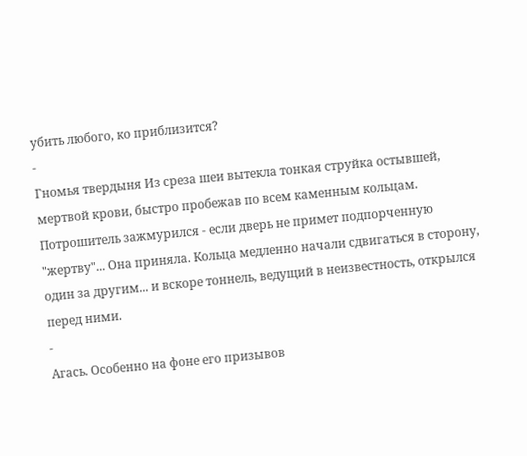убить любого, ко приблизится?
-
Гномья твердыня Из среза шеи вытекла тонкая струйка остывшей, мертвой крови, быстро пробежав по всем каменным кольцам. Потрошитель зажмурился - если дверь не примет подпорченную "жертву"... Она приняла. Кольца медленно начали сдвигаться в сторону, один за другим... и вскоре тоннель, ведущий в неизвестность, открылся перед ними.
-
Агась. Особенно на фоне его призывов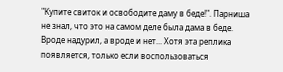"Купите свиток и освободите даму в беде!". Парниша не знал, что это на самом деле была дама в беде. Вроде надурил, а вроде и нет... Хотя эта реплика появляется, только если воспользоваться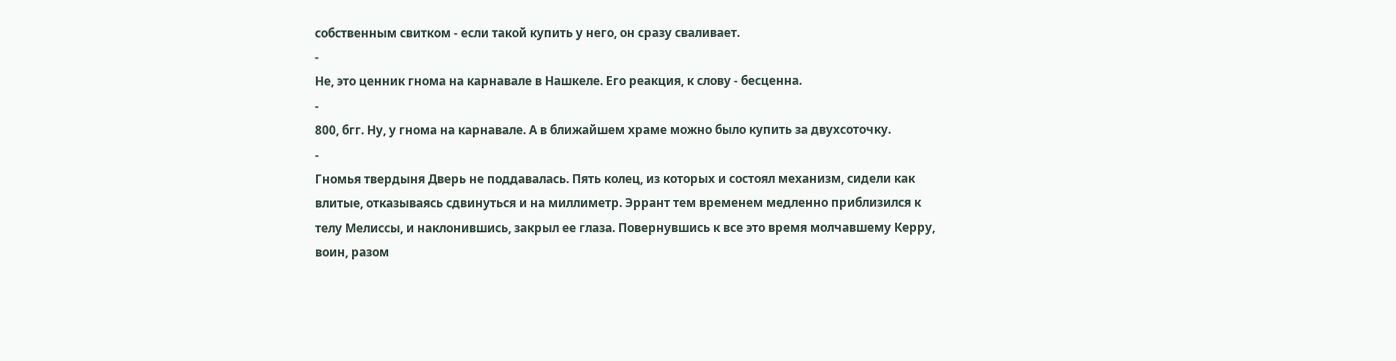собственным свитком - если такой купить у него, он сразу сваливает.
-
Не, это ценник гнома на карнавале в Нашкеле. Его реакция, к слову - бесценна.
-
800, бгг. Ну, у гнома на карнавале. А в ближайшем храме можно было купить за двухсоточку.
-
Гномья твердыня Дверь не поддавалась. Пять колец, из которых и состоял механизм, сидели как влитые, отказываясь сдвинуться и на миллиметр. Эррант тем временем медленно приблизился к телу Мелиссы, и наклонившись, закрыл ее глаза. Повернувшись к все это время молчавшему Керру, воин, разом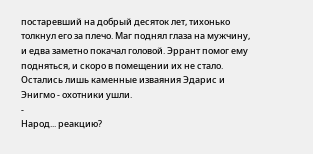постаревший на добрый десяток лет, тихонько толкнул его за плечо. Маг поднял глаза на мужчину, и едва заметно покачал головой. Эррант помог ему подняться, и скоро в помещении их не стало. Остались лишь каменные изваяния Эдарис и Энигмо - охотники ушли.
-
Народ... реакцию?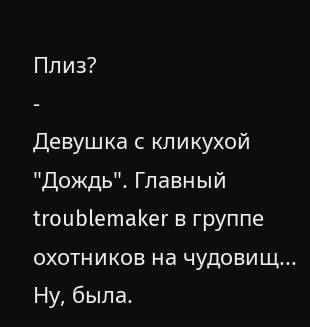Плиз?
-
Девушка с кликухой "Дождь". Главный troublemaker в группе охотников на чудовищ... Ну, была.